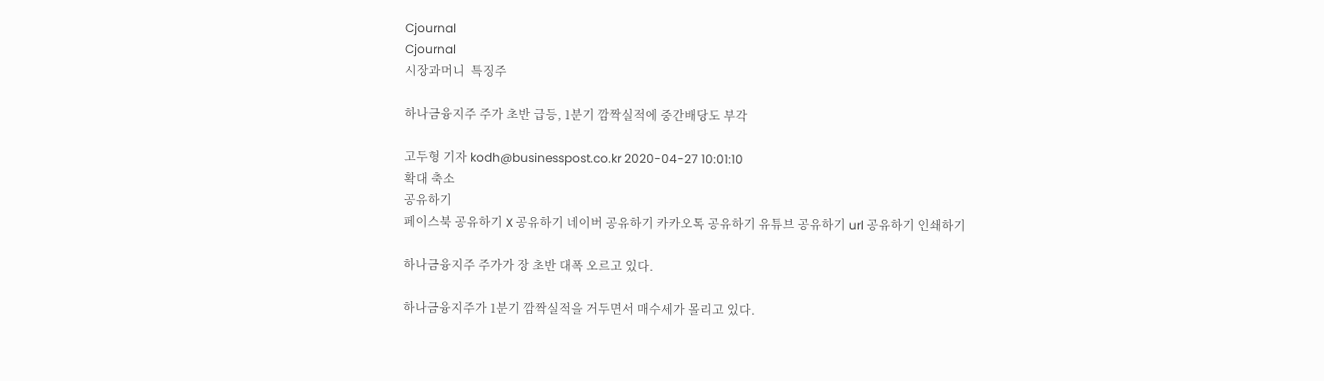Cjournal
Cjournal
시장과머니  특징주

하나금융지주 주가 초반 급등, 1분기 깜짝실적에 중간배당도 부각

고두형 기자 kodh@businesspost.co.kr 2020-04-27 10:01:10
확대 축소
공유하기
페이스북 공유하기 X 공유하기 네이버 공유하기 카카오톡 공유하기 유튜브 공유하기 url 공유하기 인쇄하기

하나금융지주 주가가 장 초반 대폭 오르고 있다.

하나금융지주가 1분기 깜짝실적을 거두면서 매수세가 몰리고 있다.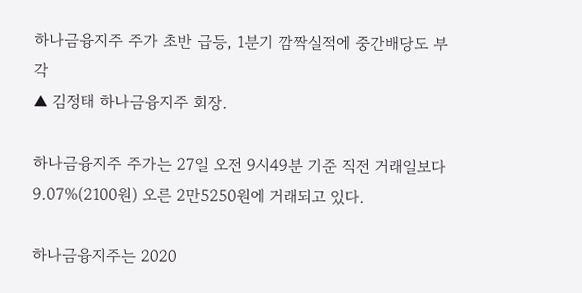하나금융지주 주가 초반 급등, 1분기 깜짝실적에 중간배당도 부각
▲ 김정태 하나금융지주 회장.

하나금융지주 주가는 27일 오전 9시49분 기준 직전 거래일보다 9.07%(2100원) 오른 2만5250원에 거래되고 있다.

하나금융지주는 2020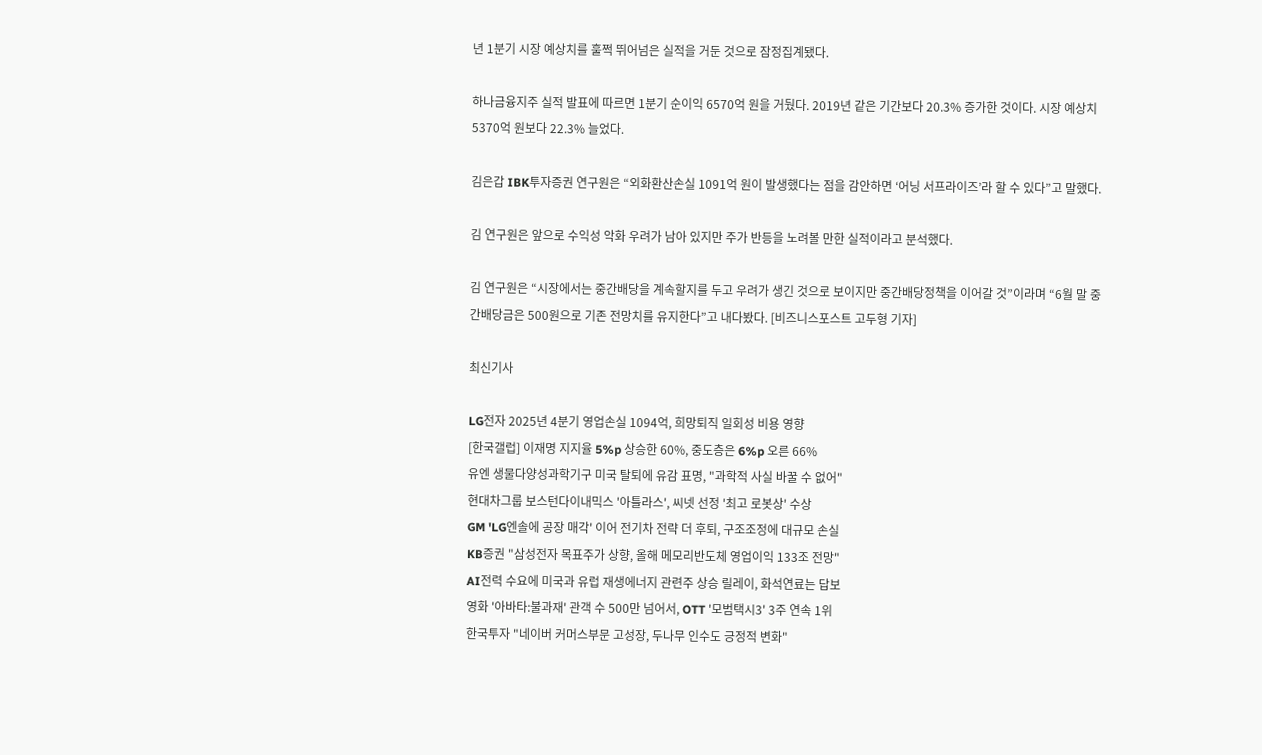년 1분기 시장 예상치를 훌쩍 뛰어넘은 실적을 거둔 것으로 잠정집계됐다.

하나금융지주 실적 발표에 따르면 1분기 순이익 6570억 원을 거뒀다. 2019년 같은 기간보다 20.3% 증가한 것이다. 시장 예상치 5370억 원보다 22.3% 늘었다.

김은갑 IBK투자증권 연구원은 “외화환산손실 1091억 원이 발생했다는 점을 감안하면 ‘어닝 서프라이즈’라 할 수 있다”고 말했다.

김 연구원은 앞으로 수익성 악화 우려가 남아 있지만 주가 반등을 노려볼 만한 실적이라고 분석했다.

김 연구원은 “시장에서는 중간배당을 계속할지를 두고 우려가 생긴 것으로 보이지만 중간배당정책을 이어갈 것”이라며 “6월 말 중간배당금은 500원으로 기존 전망치를 유지한다”고 내다봤다. [비즈니스포스트 고두형 기자]

최신기사

LG전자 2025년 4분기 영업손실 1094억, 희망퇴직 일회성 비용 영향
[한국갤럽] 이재명 지지율 5%p 상승한 60%, 중도층은 6%p 오른 66%
유엔 생물다양성과학기구 미국 탈퇴에 유감 표명, "과학적 사실 바꿀 수 없어"
현대차그룹 보스턴다이내믹스 '아틀라스', 씨넷 선정 '최고 로봇상' 수상
GM 'LG엔솔에 공장 매각' 이어 전기차 전략 더 후퇴, 구조조정에 대규모 손실
KB증권 "삼성전자 목표주가 상향, 올해 메모리반도체 영업이익 133조 전망"
AI전력 수요에 미국과 유럽 재생에너지 관련주 상승 릴레이, 화석연료는 답보
영화 '아바타:불과재' 관객 수 500만 넘어서, OTT '모범택시3' 3주 연속 1위
한국투자 "네이버 커머스부문 고성장, 두나무 인수도 긍정적 변화"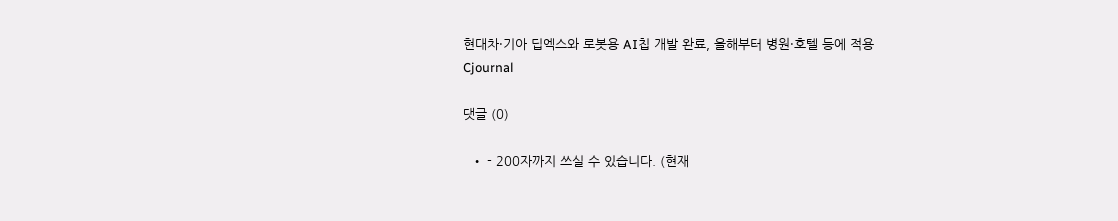현대차·기아 딥엑스와 로봇용 AI칩 개발 완료, 올해부터 병원·호텔 등에 적용
Cjournal

댓글 (0)

  • - 200자까지 쓰실 수 있습니다. (현재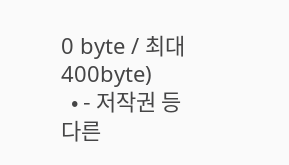0 byte / 최대 400byte)
  • - 저작권 등 다른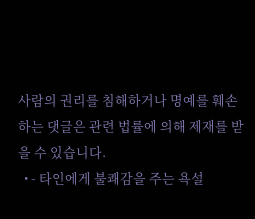사람의 권리를 침해하거나 명예를 훼손하는 댓글은 관련 법률에 의해 제재를 받을 수 있습니다.
  • - 타인에게 불쾌감을 주는 욕설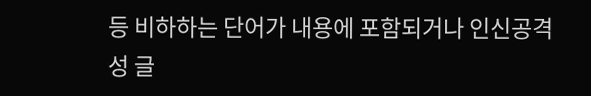등 비하하는 단어가 내용에 포함되거나 인신공격성 글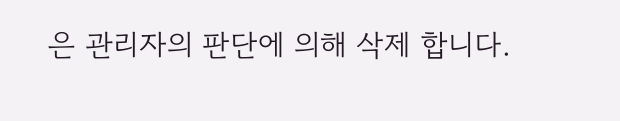은 관리자의 판단에 의해 삭제 합니다.